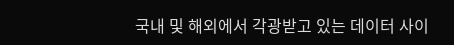국내 및 해외에서 각광받고 있는 데이터 사이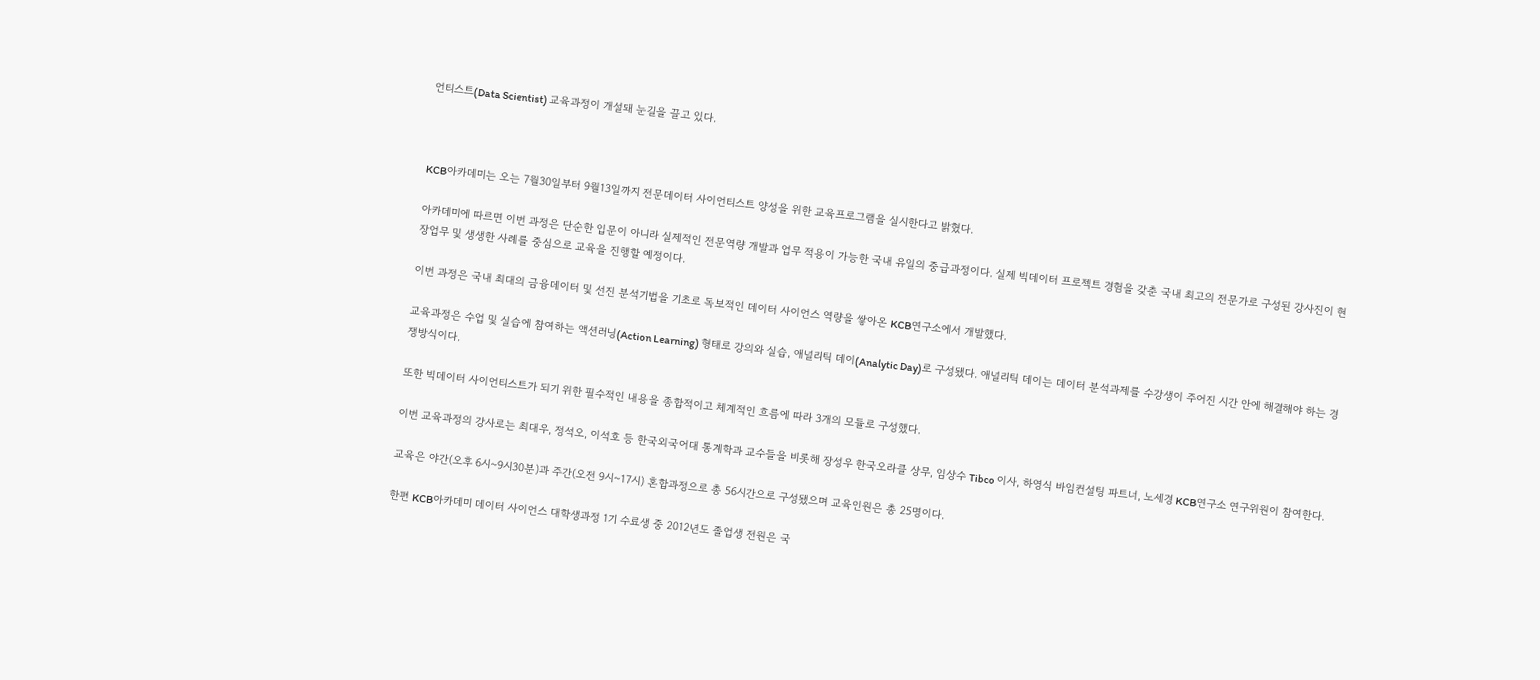언티스트(Data Scientist) 교육과정이 개설돼 눈길을 끌고 있다.



KCB아카데미는 오는 7월30일부터 9월13일까지 전문데이터 사이언티스트 양성을 위한 교육프로그램을 실시한다고 밝혔다.

아카데미에 따르면 이번 과정은 단순한 입문이 아니라 실제적인 전문역량 개발과 업무 적용이 가능한 국내 유일의 중급과정이다. 실제 빅데이터 프로젝트 경험을 갖춘 국내 최고의 전문가로 구성된 강사진이 현장업무 및 생생한 사례를 중심으로 교육을 진행할 예정이다.

이번 과정은 국내 최대의 금융데이터 및 선진 분석기법을 기초로 독보적인 데이터 사이언스 역량을 쌓아온 KCB연구소에서 개발했다.

교육과정은 수업 및 실습에 참여하는 액션러닝(Action Learning) 형태로 강의와 실습, 애널리틱 데이(Analytic Day)로 구성됐다. 애널리틱 데이는 데이터 분석과제를 수강생이 주어진 시간 안에 해결해야 하는 경쟁방식이다.

또한 빅데이터 사이언티스트가 되기 위한 필수적인 내용을 종합적이고 체계적인 흐름에 따라 3개의 모듈로 구성했다.

이번 교육과정의 강사로는 최대우, 정석오, 이석호 등 한국외국어대 통계학과 교수들을 비롯해 장성우 한국오라클 상무, 임상수 Tibco 이사, 하영식 바임컨설팅 파트너, 노세경 KCB연구소 연구위원이 참여한다.

교육은 야간(오후 6시~9시30분)과 주간(오전 9시~17시) 혼합과정으로 총 56시간으로 구성됐으며 교육인원은 총 25명이다.

한편 KCB아카데미 데이터 사이언스 대학생과정 1기 수료생 중 2012년도 졸업생 전원은 국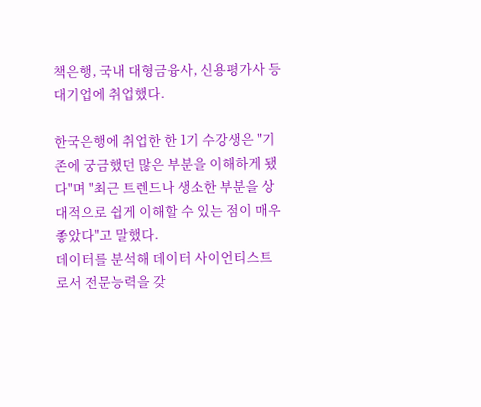책은행, 국내 대형금융사, 신용평가사 등 대기업에 취업했다.

한국은행에 취업한 한 1기 수강생은 "기존에 궁금했던 많은 부분을 이해하게 됐다"며 "최근 트렌드나 생소한 부분을 상대적으로 쉽게 이해할 수 있는 점이 매우 좋았다"고 말했다.
데이터를 분석해 데이터 사이언티스트로서 전문능력을 갖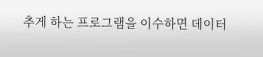추게 하는 프로그램을 이수하면 데이터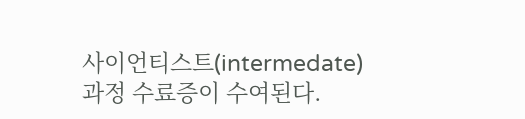사이언티스트(intermedate) 과정 수료증이 수여된다.